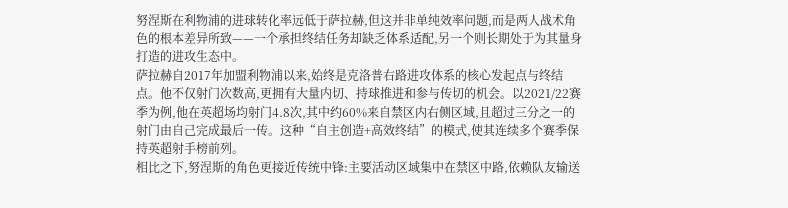努涅斯在利物浦的进球转化率远低于萨拉赫,但这并非单纯效率问题,而是两人战术角色的根本差异所致——一个承担终结任务却缺乏体系适配,另一个则长期处于为其量身打造的进攻生态中。
萨拉赫自2017年加盟利物浦以来,始终是克洛普右路进攻体系的核心发起点与终结点。他不仅射门次数高,更拥有大量内切、持球推进和参与传切的机会。以2021/22赛季为例,他在英超场均射门4.8次,其中约60%来自禁区内右侧区域,且超过三分之一的射门由自己完成最后一传。这种“自主创造+高效终结”的模式,使其连续多个赛季保持英超射手榜前列。
相比之下,努涅斯的角色更接近传统中锋:主要活动区域集中在禁区中路,依赖队友输送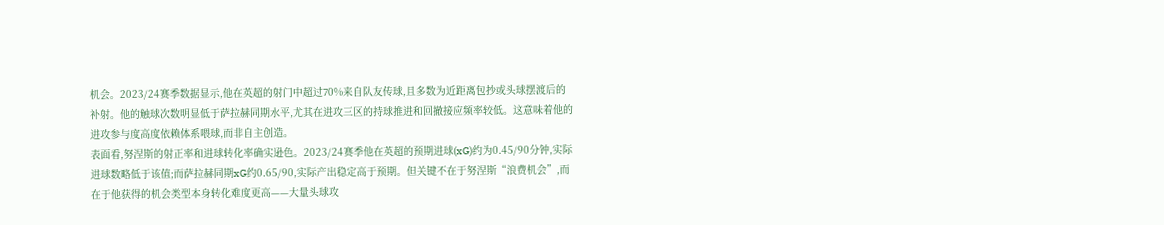机会。2023/24赛季数据显示,他在英超的射门中超过70%来自队友传球,且多数为近距离包抄或头球摆渡后的补射。他的触球次数明显低于萨拉赫同期水平,尤其在进攻三区的持球推进和回撤接应频率较低。这意味着他的进攻参与度高度依赖体系喂球,而非自主创造。
表面看,努涅斯的射正率和进球转化率确实逊色。2023/24赛季他在英超的预期进球(xG)约为0.45/90分钟,实际进球数略低于该值;而萨拉赫同期xG约0.65/90,实际产出稳定高于预期。但关键不在于努涅斯“浪费机会”,而在于他获得的机会类型本身转化难度更高——大量头球攻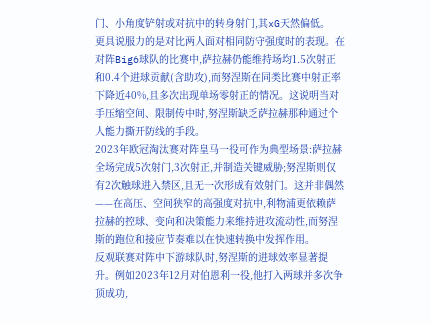门、小角度铲射或对抗中的转身射门,其xG天然偏低。
更具说服力的是对比两人面对相同防守强度时的表现。在对阵Big6球队的比赛中,萨拉赫仍能维持场均1.5次射正和0.4个进球贡献(含助攻),而努涅斯在同类比赛中射正率下降近40%,且多次出现单场零射正的情况。这说明当对手压缩空间、限制传中时,努涅斯缺乏萨拉赫那种通过个人能力撕开防线的手段。
2023年欧冠淘汰赛对阵皇马一役可作为典型场景:萨拉赫全场完成5次射门,3次射正,并制造关键威胁;努涅斯则仅有2次触球进入禁区,且无一次形成有效射门。这并非偶然——在高压、空间狭窄的高强度对抗中,利物浦更依赖萨拉赫的控球、变向和决策能力来维持进攻流动性,而努涅斯的跑位和接应节奏难以在快速转换中发挥作用。
反观联赛对阵中下游球队时,努涅斯的进球效率显著提升。例如2023年12月对伯恩利一役,他打入两球并多次争顶成功,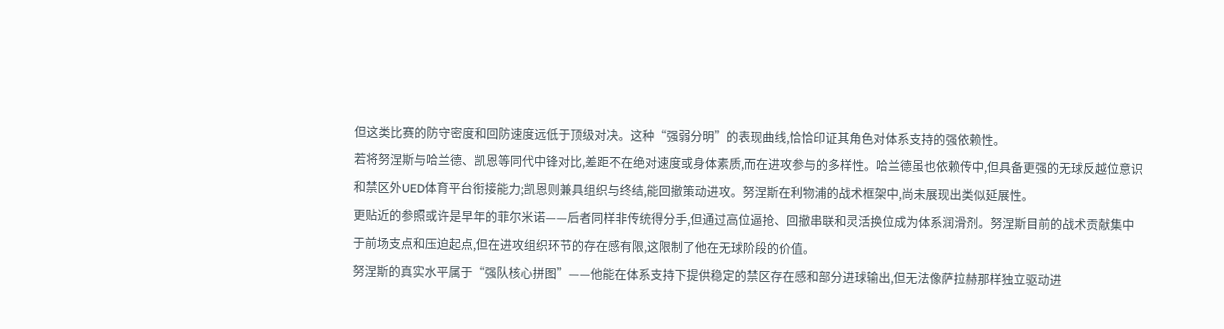但这类比赛的防守密度和回防速度远低于顶级对决。这种“强弱分明”的表现曲线,恰恰印证其角色对体系支持的强依赖性。
若将努涅斯与哈兰德、凯恩等同代中锋对比,差距不在绝对速度或身体素质,而在进攻参与的多样性。哈兰德虽也依赖传中,但具备更强的无球反越位意识和禁区外UED体育平台衔接能力;凯恩则兼具组织与终结,能回撤策动进攻。努涅斯在利物浦的战术框架中,尚未展现出类似延展性。
更贴近的参照或许是早年的菲尔米诺——后者同样非传统得分手,但通过高位逼抢、回撤串联和灵活换位成为体系润滑剂。努涅斯目前的战术贡献集中于前场支点和压迫起点,但在进攻组织环节的存在感有限,这限制了他在无球阶段的价值。
努涅斯的真实水平属于“强队核心拼图”——他能在体系支持下提供稳定的禁区存在感和部分进球输出,但无法像萨拉赫那样独立驱动进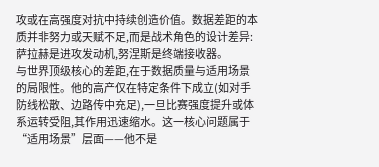攻或在高强度对抗中持续创造价值。数据差距的本质并非努力或天赋不足,而是战术角色的设计差异:萨拉赫是进攻发动机,努涅斯是终端接收器。
与世界顶级核心的差距,在于数据质量与适用场景的局限性。他的高产仅在特定条件下成立(如对手防线松散、边路传中充足),一旦比赛强度提升或体系运转受阻,其作用迅速缩水。这一核心问题属于“适用场景”层面——他不是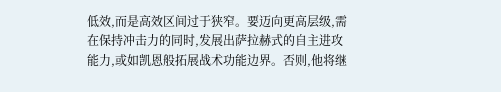低效,而是高效区间过于狭窄。要迈向更高层级,需在保持冲击力的同时,发展出萨拉赫式的自主进攻能力,或如凯恩般拓展战术功能边界。否则,他将继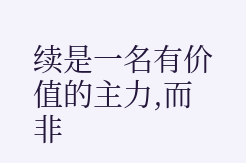续是一名有价值的主力,而非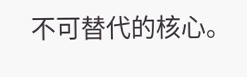不可替代的核心。